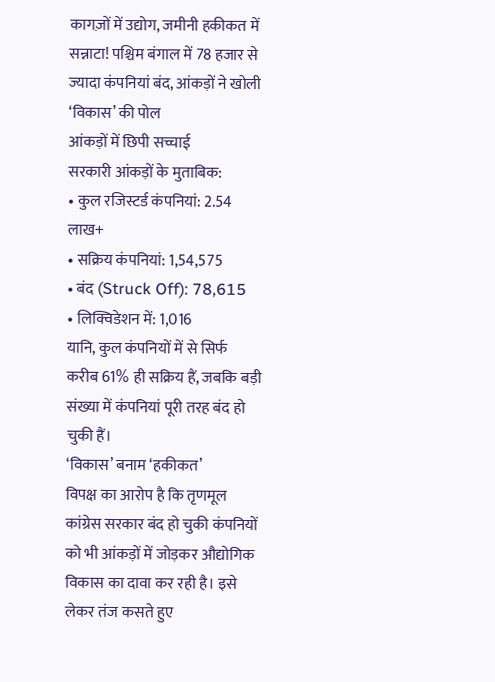कागज़ों में उद्योग, जमीनी हकीकत में सन्नाटा! पश्चिम बंगाल में 78 हजार से ज्यादा कंपनियां बंद, आंकड़ों ने खोली ‘विकास’ की पोल
आंकड़ों में छिपी सच्चाई
सरकारी आंकड़ों के मुताबिक:
• कुल रजिस्टर्ड कंपनियां: 2.54 लाख+
• सक्रिय कंपनियां: 1,54,575
• बंद (Struck Off): 78,615
• लिक्विडेशन में: 1,016
यानि, कुल कंपनियों में से सिर्फ करीब 61% ही सक्रिय हैं, जबकि बड़ी संख्या में कंपनियां पूरी तरह बंद हो चुकी हैं।
‘विकास’ बनाम ‘हकीकत’
विपक्ष का आरोप है कि तृणमूल कांग्रेस सरकार बंद हो चुकी कंपनियों को भी आंकड़ों में जोड़कर औद्योगिक विकास का दावा कर रही है। इसे लेकर तंज कसते हुए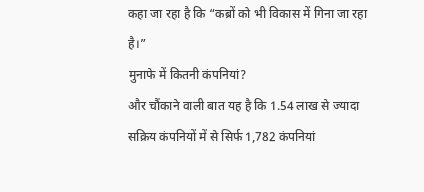कहा जा रहा है कि “कब्रों को भी विकास में गिना जा रहा है।”
मुनाफे में कितनी कंपनियां?
और चौंकाने वाली बात यह है कि 1.54 लाख से ज्यादा सक्रिय कंपनियों में से सिर्फ 1,782 कंपनियां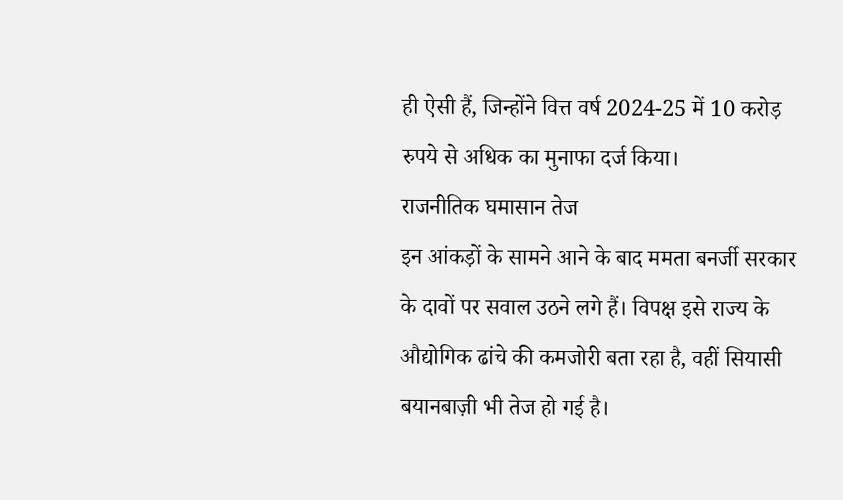ही ऐसी हैं, जिन्होंने वित्त वर्ष 2024-25 में 10 करोड़ रुपये से अधिक का मुनाफा दर्ज किया।
राजनीतिक घमासान तेज
इन आंकड़ों के सामने आने के बाद ममता बनर्जी सरकार के दावों पर सवाल उठने लगे हैं। विपक्ष इसे राज्य के औद्योगिक ढांचे की कमजोरी बता रहा है, वहीं सियासी बयानबाज़ी भी तेज हो गई है।